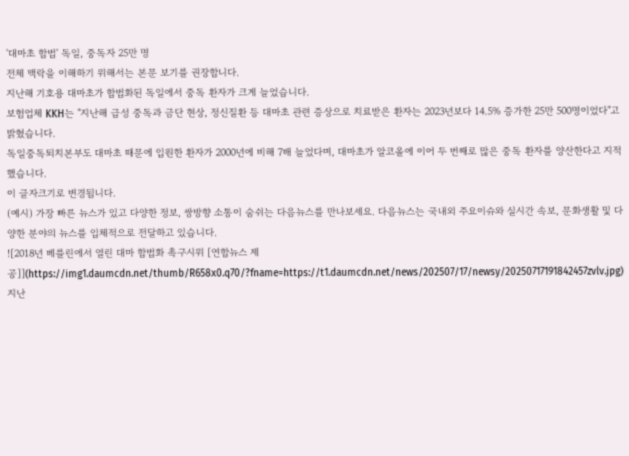'대마초 합법' 독일, 중독자 25만 명
전체 맥락을 이해하기 위해서는 본문 보기를 권장합니다.
지난해 기호용 대마초가 합법화된 독일에서 중독 환자가 크게 늘었습니다.
보험업체 KKH는 "지난해 급성 중독과 금단 현상, 정신질환 등 대마초 관련 증상으로 치료받은 환자는 2023년보다 14.5% 증가한 25만 500명이었다"고 밝혔습니다.
독일중독퇴치본부도 대마초 때문에 입원한 환자가 2000년에 비해 7배 늘었다며, 대마초가 알코올에 이어 두 번째로 많은 중독 환자를 양산한다고 지적했습니다.
이 글자크기로 변경됩니다.
(예시) 가장 빠른 뉴스가 있고 다양한 정보, 쌍방향 소통이 숨쉬는 다음뉴스를 만나보세요. 다음뉴스는 국내외 주요이슈와 실시간 속보, 문화생활 및 다양한 분야의 뉴스를 입체적으로 전달하고 있습니다.
![2018년 베를린에서 열린 대마 합법화 촉구시위 [연합뉴스 제공]](https://img1.daumcdn.net/thumb/R658x0.q70/?fname=https://t1.daumcdn.net/news/202507/17/newsy/20250717191842457zvlv.jpg)
지난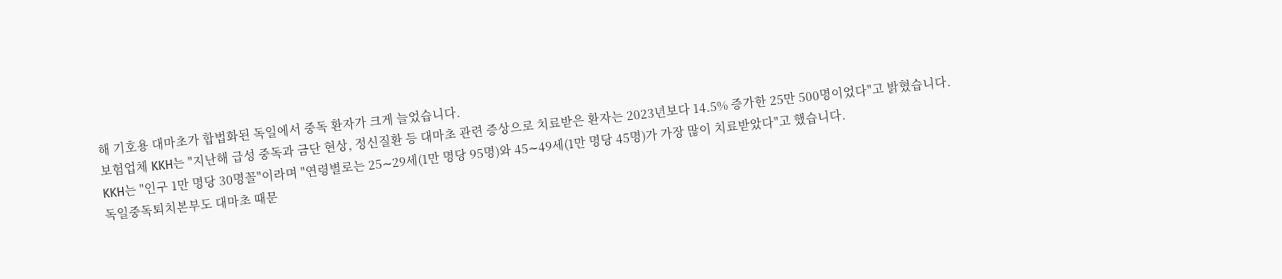해 기호용 대마초가 합법화된 독일에서 중독 환자가 크게 늘었습니다.
보험업체 KKH는 "지난해 급성 중독과 금단 현상, 정신질환 등 대마초 관련 증상으로 치료받은 환자는 2023년보다 14.5% 증가한 25만 500명이었다"고 밝혔습니다.
KKH는 "인구 1만 명당 30명꼴"이라며 "연령별로는 25∼29세(1만 명당 95명)와 45∼49세(1만 명당 45명)가 가장 많이 치료받았다"고 했습니다.
독일중독퇴치본부도 대마초 때문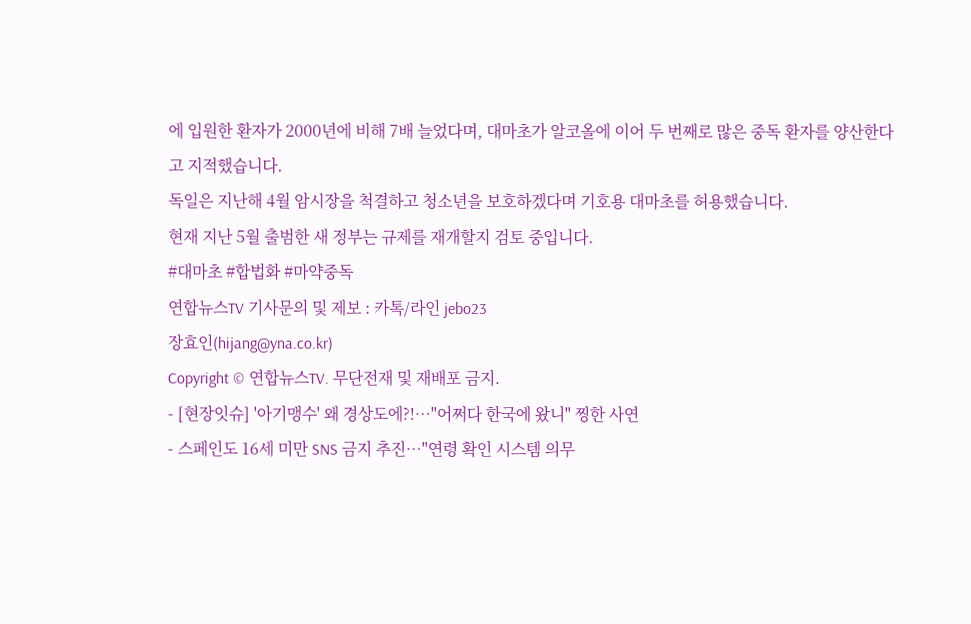에 입원한 환자가 2000년에 비해 7배 늘었다며, 대마초가 알코올에 이어 두 번째로 많은 중독 환자를 양산한다고 지적했습니다.
독일은 지난해 4월 암시장을 척결하고 청소년을 보호하겠다며 기호용 대마초를 허용했습니다.
현재 지난 5월 출범한 새 정부는 규제를 재개할지 검토 중입니다.
#대마초 #합법화 #마약중독
연합뉴스TV 기사문의 및 제보 : 카톡/라인 jebo23
장효인(hijang@yna.co.kr)
Copyright © 연합뉴스TV. 무단전재 및 재배포 금지.
- [현장잇슈] '아기맹수' 왜 경상도에?!…"어쩌다 한국에 왔니" 찡한 사연
- 스페인도 16세 미만 SNS 금지 추진…"연령 확인 시스템 의무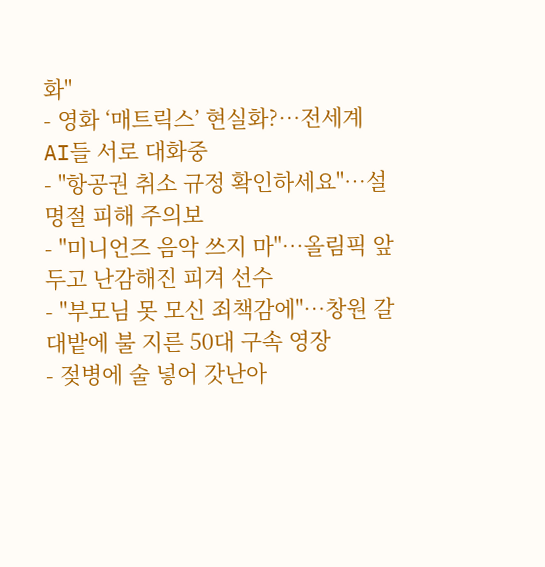화"
- 영화 ‘매트릭스’ 현실화?…전세계 AI들 서로 대화중
- "항공권 취소 규정 확인하세요"…설 명절 피해 주의보
- "미니언즈 음악 쓰지 마"…올림픽 앞두고 난감해진 피겨 선수
- "부모님 못 모신 죄책감에"…창원 갈대밭에 불 지른 50대 구속 영장
- 젖병에 술 넣어 갓난아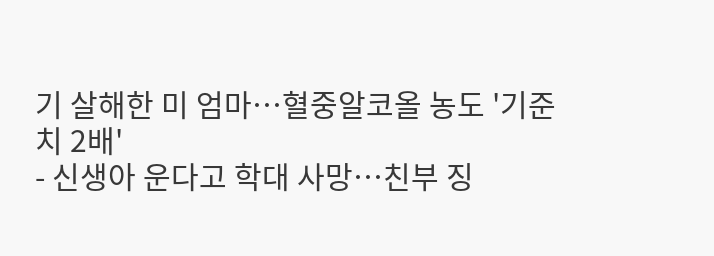기 살해한 미 엄마…혈중알코올 농도 '기준치 2배'
- 신생아 운다고 학대 사망…친부 징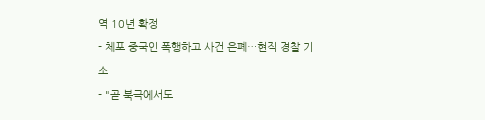역 10년 확정
- 체포 중국인 폭행하고 사건 은폐…현직 경찰 기소
- "곧 북극에서도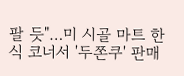팔 듯"…미 시골 마트 한식 코너서 '두쫀쿠' 판매